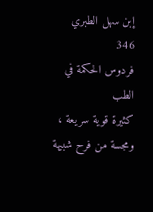إبن سهل الطبري
346
فردوس الحكمة في الطب
كثيرة قوية سريعة ، ومجسة من فرح شبيهة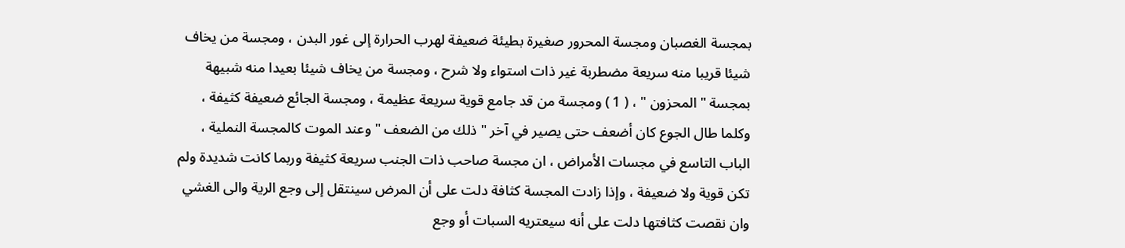بمجسة الغصبان ومجسة المحرور صغيرة بطيئة ضعيفة لهرب الحرارة إلى غور البدن ، ومجسة من يخاف شيئا قريبا منه سريعة مضطربة غير ذات استواء ولا شرح ، ومجسة من يخاف شيئا بعيدا منه شبيهة بمجسة " المحزون " ، ( 1 ) ومجسة من قد جامع قوية سريعة عظيمة ، ومجسة الجائع ضعيفة كثيفة ، وكلما طال الجوع كان أضعف حتى يصير في آخر " ذلك من الضعف " وعند الموت كالمجسة النملية ، الباب التاسع في مجسات الأمراض ، ان مجسة صاحب ذات الجنب سريعة كثيفة وربما كانت شديدة ولم تكن قوية ولا ضعيفة ، وإذا زادت المجسة كثافة دلت على أن المرض سينتقل إلى وجع الرية والى الغشي وان نقصت كثافتها دلت على أنه سيعتريه السبات أو وجع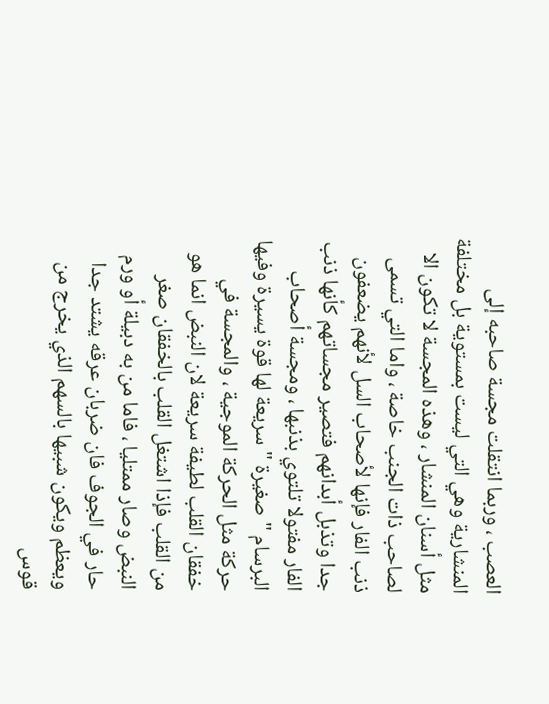العصب ، وربما انتقلت مجسة صاحبه إلى المنشارية وهي التي ليست بمستوية بل مختلفة مثل أسنان المنشار ، وهذه المجسة لا تكون الا لصاحب ذات الجنب خاصة ، واما التي تسمى ذنب الفار فإنها لأصحاب السل لأنهم يضعفون جدا وتذبل أبدانهم فتصير مجساتهم كأنها ذنب الفار مفتولا تلتوي بذنبها ، ومجسة أصحاب البرسام " صغيرة " سريعة لها قوة يسيرة وفيها حركة مثل الحركة الموجية ، والمجسة في خفقان القلب لطيفة سريعة لان النبض انما هو من القلب فإذا اشتغل القلب بالخفقان صغر النبض وصار ممتليا ، فاما من به دبيلة أو ورم حار في الجوف فان ضربان عرقه يشتد جدا ويعظم ويكون شبيها بالسهم الذي يخرج من قوس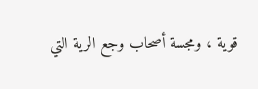قوية ، ومجسة أصحاب وجع الرية التي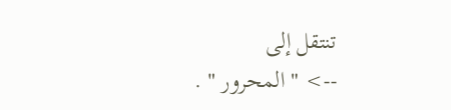تنتقل إلى
--> " المحرور " .